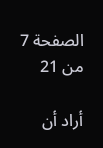الصفحة 7 من 21

أراد أن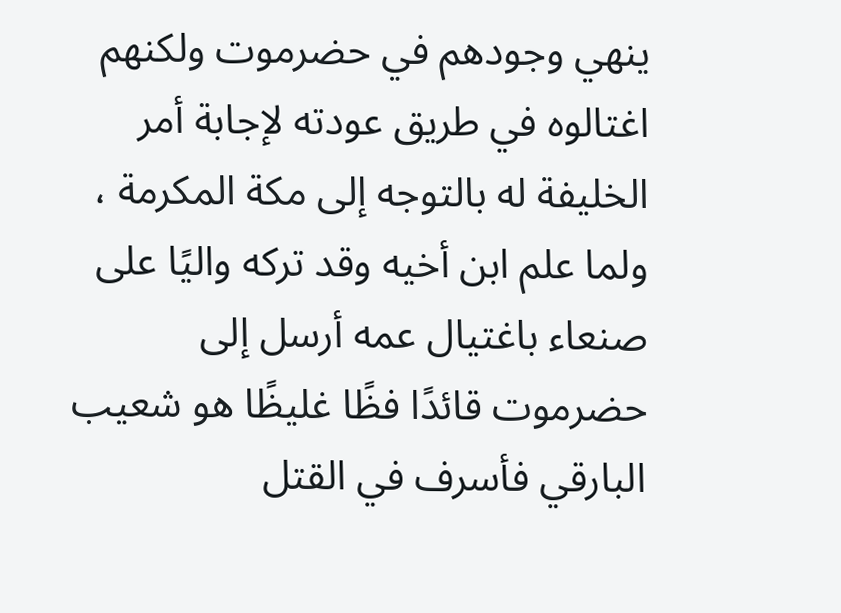ينهي وجودهم في حضرموت ولكنهم اغتالوه في طريق عودته لإجابة أمر الخليفة له بالتوجه إلى مكة المكرمة ، ولما علم ابن أخيه وقد تركه واليًا على صنعاء باغتيال عمه أرسل إلى حضرموت قائدًا فظًا غليظًا هو شعيب البارقي فأسرف في القتل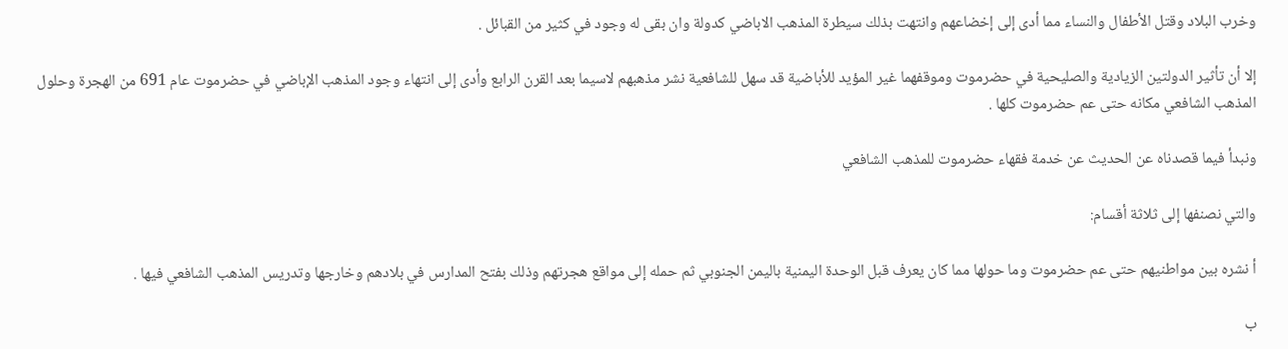وخرب البلاد وقتل الأطفال والنساء مما أدى إلى إخضاعهم وانتهت بذلك سيطرة المذهب الاباضي كدولة وان بقى له وجود في كثير من القبائل .

إلا أن تأثير الدولتين الزيادية والصليحية في حضرموت وموقفهما غير المؤيد للأباضية قد سهل للشافعية نشر مذهبهم لاسيما بعد القرن الرابع وأدى إلى انتهاء وجود المذهب الإباضي في حضرموت عام 691 من الهجرة وحلول المذهب الشافعي مكانه حتى عم حضرموت كلها .

ونبدأ فيما قصدناه عن الحديث عن خدمة فقهاء حضرموت للمذهب الشافعي

والتي نصنفها إلى ثلاثة أقسام:

أ نشره بين مواطنيهم حتى عم حضرموت وما حولها مما كان يعرف قبل الوحدة اليمنية باليمن الجنوبي ثم حمله إلى مواقع هجرتهم وذلك بفتح المدارس في بلادهم وخارجها وتدريس المذهب الشافعي فيها .

ب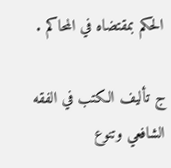الحكم بمقتضاه في المحاكم .

ج تأليف الكتب في الفقه الشافعي وتنوع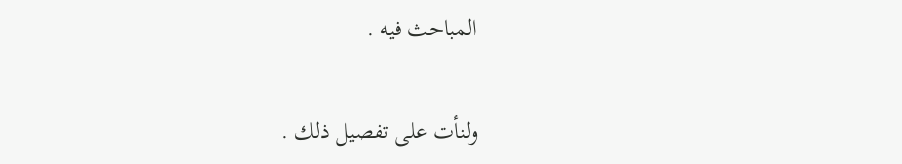المباحث فيه .

ولنأت على تفصيل ذلك .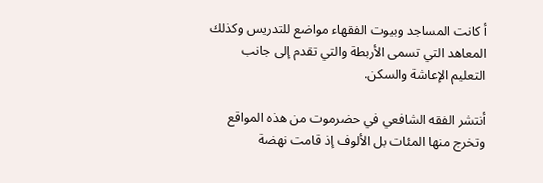أ كانت المساجد وبيوت الفقهاء مواضع للتدريس وكذلك المعاهد التي تسمى الأربطة والتي تقدم إلى جانب التعليم الإعاشة والسكن.

أنتشر الفقه الشافعي في حضرموت من هذه المواقع وتخرج منها المئات بل الألوف إذ قامت نهضة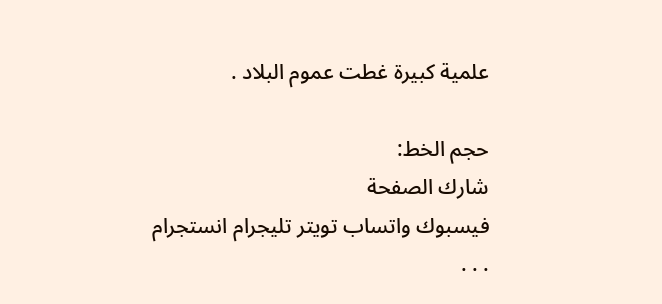علمية كبيرة غطت عموم البلاد .

حجم الخط:
شارك الصفحة
فيسبوك واتساب تويتر تليجرام انستجرام
. . .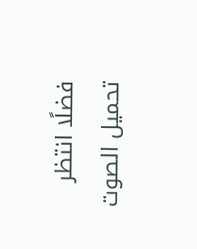فضلًا انتظر تحميل الصوت